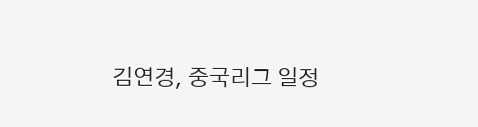김연경, 중국리그 일정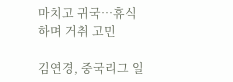마치고 귀국…휴식하며 거취 고민

김연경, 중국리그 일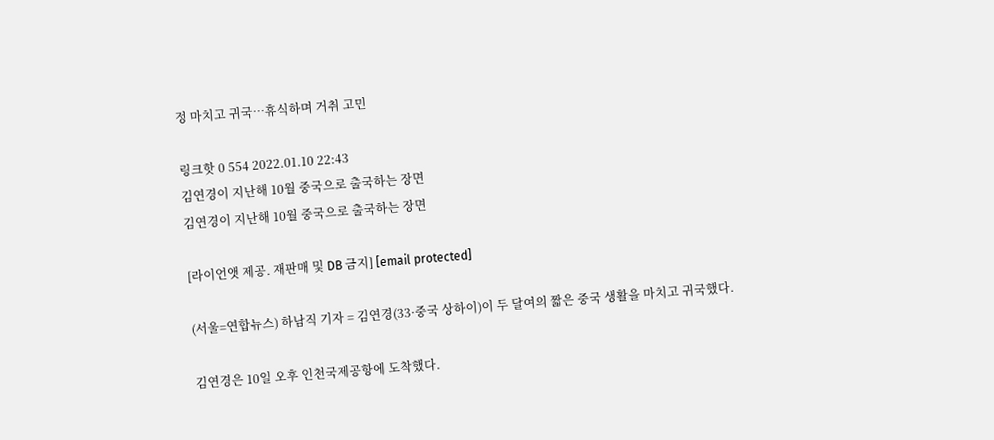정 마치고 귀국…휴식하며 거취 고민

링크핫 0 554 2022.01.10 22:43
김연경이 지난해 10월 중국으로 출국하는 장면
김연경이 지난해 10월 중국으로 출국하는 장면

[라이언앳 제공. 재판매 및 DB 금지] [email protected]

(서울=연합뉴스) 하남직 기자 = 김연경(33·중국 상하이)이 두 달여의 짧은 중국 생활을 마치고 귀국했다.

김연경은 10일 오후 인천국제공항에 도착했다.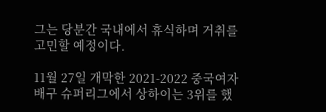그는 당분간 국내에서 휴식하며 거취를 고민할 예정이다.

11월 27일 개막한 2021-2022 중국여자배구 슈퍼리그에서 상하이는 3위를 했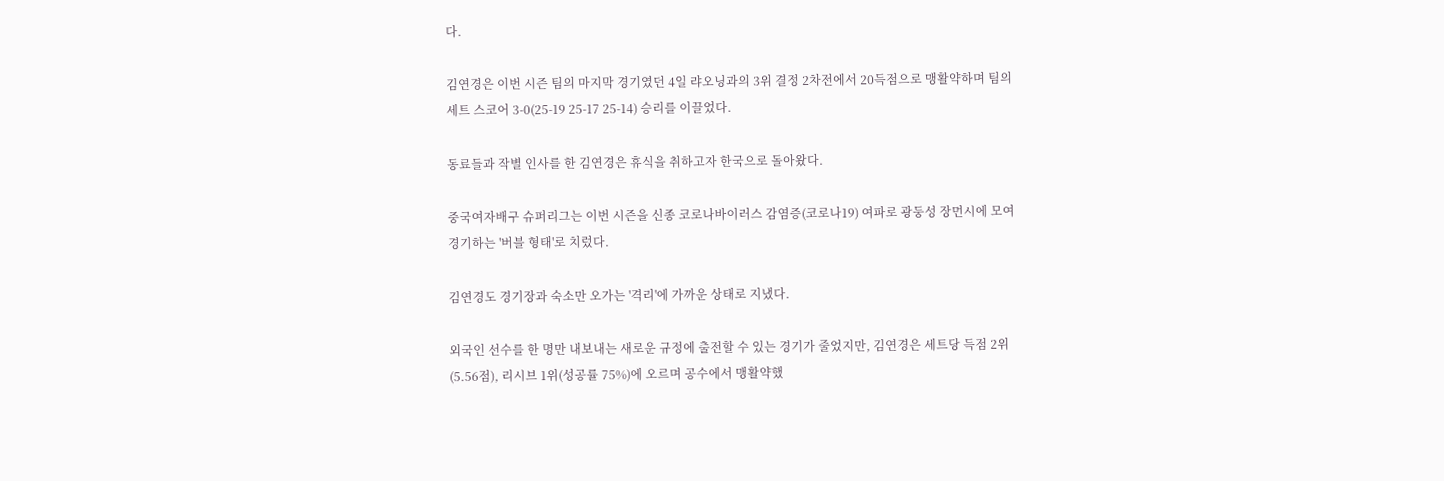다.

김연경은 이번 시즌 팀의 마지막 경기였던 4일 랴오닝과의 3위 결정 2차전에서 20득점으로 맹활약하며 팀의 세트 스코어 3-0(25-19 25-17 25-14) 승리를 이끌었다.

동료들과 작별 인사를 한 김연경은 휴식을 취하고자 한국으로 돌아왔다.

중국여자배구 슈퍼리그는 이번 시즌을 신종 코로나바이러스 감염증(코로나19) 여파로 광둥성 장먼시에 모여 경기하는 '버블 형태'로 치렀다.

김연경도 경기장과 숙소만 오가는 '격리'에 가까운 상태로 지냈다.

외국인 선수를 한 명만 내보내는 새로운 규정에 출전할 수 있는 경기가 줄었지만, 김연경은 세트당 득점 2위(5.56점), 리시브 1위(성공률 75%)에 오르며 공수에서 맹활약했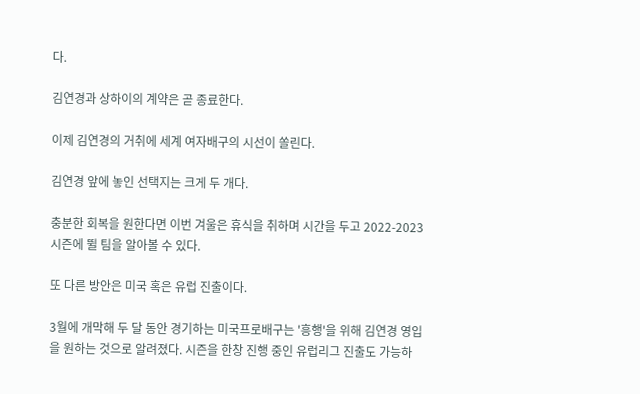다.

김연경과 상하이의 계약은 곧 종료한다.

이제 김연경의 거취에 세계 여자배구의 시선이 쏠린다.

김연경 앞에 놓인 선택지는 크게 두 개다.

충분한 회복을 원한다면 이번 겨울은 휴식을 취하며 시간을 두고 2022-2023시즌에 뛸 팀을 알아볼 수 있다.

또 다른 방안은 미국 혹은 유럽 진출이다.

3월에 개막해 두 달 동안 경기하는 미국프로배구는 '흥행'을 위해 김연경 영입을 원하는 것으로 알려졌다. 시즌을 한창 진행 중인 유럽리그 진출도 가능하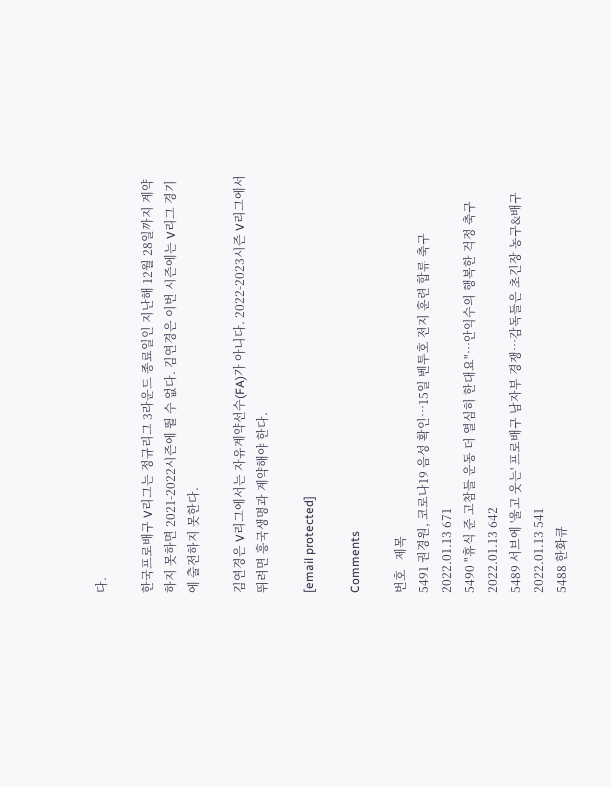다.

한국프로배구 V리그는 정규리그 3라운드 종료일인 지난해 12월 28일까지 계약하지 못하면 2021-2022시즌에 뛸 수 없다. 김연경은 이번 시즌에는 V리그 경기에 출전하지 못한다.

김연경은 V리그에서는 자유계약선수(FA)가 아니다. 2022-2023시즌 V리그에서 뛰려면 흥국생명과 계약해야 한다.

[email protected]

Comments

번호   제목
5491 권경원, 코로나19 음성 확인…15일 벤투호 전지 훈련 합류 축구 2022.01.13 671
5490 "휴식 준 고참들 운동 더 열심히 한대요"…안익수의 행복한 걱정 축구 2022.01.13 642
5489 서브에 '울고 웃는' 프로배구 남자부 경쟁…감독들은 초긴장 농구&배구 2022.01.13 541
5488 한화큐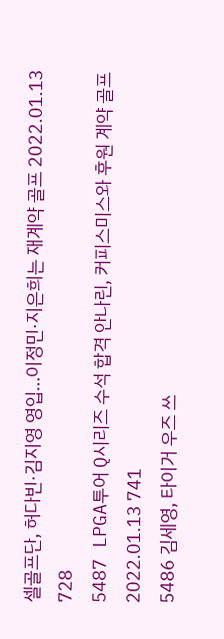셀골프단, 허다빈·김지영 영입…이정민·지은희는 재계약 골프 2022.01.13 728
5487 LPGA투어 Q시리즈 수석 합격 안나린, 커피스미스와 후원 계약 골프 2022.01.13 741
5486 김세영, 타이거 우즈 쓰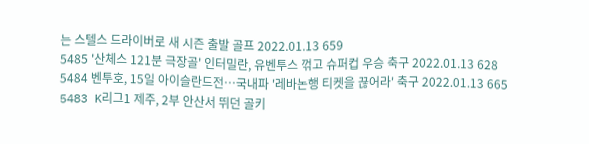는 스텔스 드라이버로 새 시즌 출발 골프 2022.01.13 659
5485 '산체스 121분 극장골' 인터밀란, 유벤투스 꺾고 슈퍼컵 우승 축구 2022.01.13 628
5484 벤투호, 15일 아이슬란드전…국내파 '레바논행 티켓을 끊어라' 축구 2022.01.13 665
5483 K리그1 제주, 2부 안산서 뛰던 골키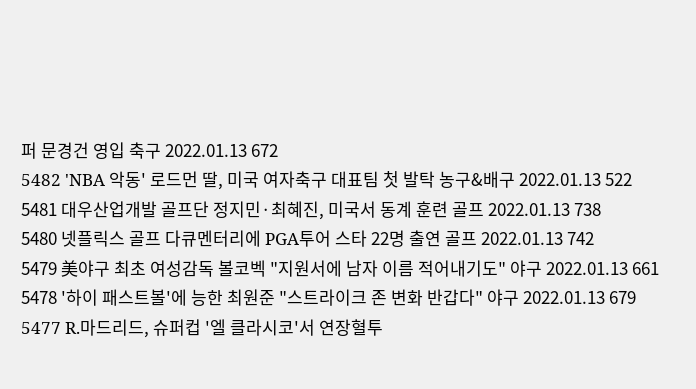퍼 문경건 영입 축구 2022.01.13 672
5482 'NBA 악동' 로드먼 딸, 미국 여자축구 대표팀 첫 발탁 농구&배구 2022.01.13 522
5481 대우산업개발 골프단 정지민·최혜진, 미국서 동계 훈련 골프 2022.01.13 738
5480 넷플릭스 골프 다큐멘터리에 PGA투어 스타 22명 출연 골프 2022.01.13 742
5479 美야구 최초 여성감독 볼코벡 "지원서에 남자 이름 적어내기도" 야구 2022.01.13 661
5478 '하이 패스트볼'에 능한 최원준 "스트라이크 존 변화 반갑다" 야구 2022.01.13 679
5477 R.마드리드, 슈퍼컵 '엘 클라시코'서 연장혈투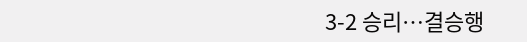3-2 승리…결승행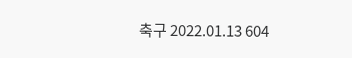축구 2022.01.13 604